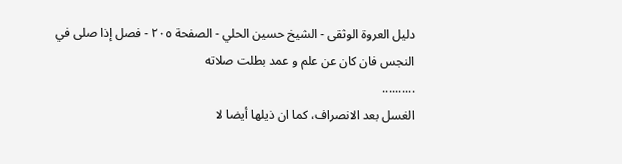دليل العروة الوثقى - الشيخ حسين الحلي - الصفحة ٢٠٥ - فصل إذا صلى في النجس فان كان عن علم و عمد بطلت صلاته
..........
الغسل بعد الانصراف، كما ان ذيلها أيضا لا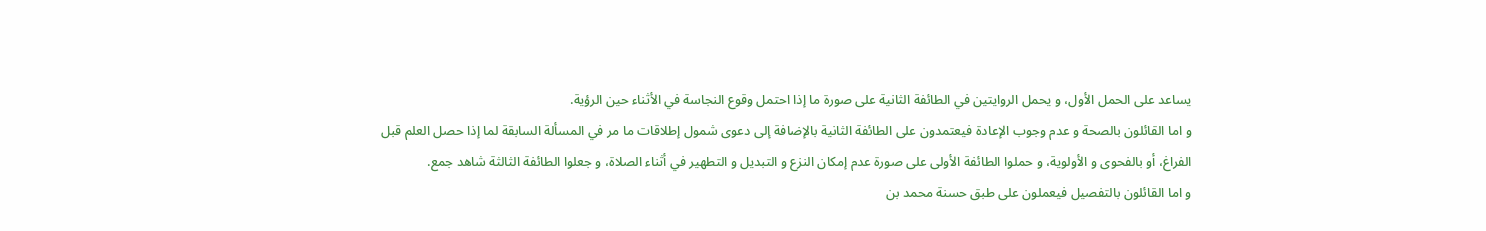يساعد على الحمل الأول، و يحمل الروايتين في الطائفة الثانية على صورة ما إذا احتمل وقوع النجاسة في الأثناء حين الرؤية.
و اما القائلون بالصحة و عدم وجوب الإعادة فيعتمدون على الطائفة الثانية بالإضافة إلى دعوى شمول إطلاقات ما مر في المسألة السابقة لما إذا حصل العلم قبل الفراغ، أو بالفحوى و الأولوية، و حملوا الطائفة الأولى على صورة عدم إمكان النزع و التبديل و التطهير في أثناء الصلاة، و جعلوا الطائفة الثالثة شاهد جمع.
و اما القائلون بالتفصيل فيعملون على طبق حسنة محمد بن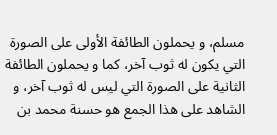مسلم، و يحملون الطائفة الأولى على الصورة التي يكون له ثوب آخر، كما و يحملون الطائفة الثانية على الصورة التي ليس له ثوب آخر، و الشاهد على هذا الجمع هو حسنة محمد بن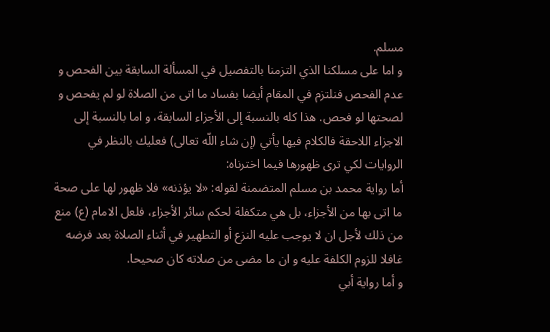مسلم.
و اما على مسلكنا الذي التزمنا بالتفصيل في المسألة السابقة بين الفحص و عدم الفحص فنلتزم في المقام أيضا بفساد ما اتى من الصلاة لو لم يفحص و لصحتها لو فحص. هذا كله بالنسبة إلى الأجزاء السابقة، و اما بالنسبة إلى الاجزاء اللاحقة فالكلام فيها يأتي (إن شاء اللّه تعالى) فعليك بالنظر في الروايات لكي ترى ظهورها فيما اخترناه:
أما رواية محمد بن مسلم المتضمنة لقوله: «لا يؤذنه» فلا ظهور لها على صحة ما اتى بها من الأجزاء، بل هي متكفلة لحكم سائر الأجزاء، فلعل الامام (ع) منع من ذلك لأجل ان لا يوجب عليه النزع أو التطهير في أثناء الصلاة بعد فرضه غافلا للزوم الكلفة عليه و ان ما مضى من صلاته كان صحيحا.
و أما رواية أبي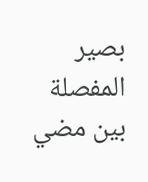بصير المفصلة بين مضي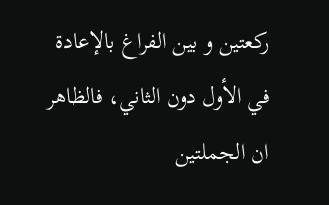ركعتين و بين الفراغ بالإعادة في الأول دون الثاني، فالظاهر ان الجملتين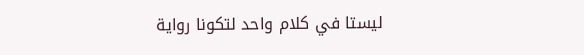ليستا في كلام واحد لتكونا رواية